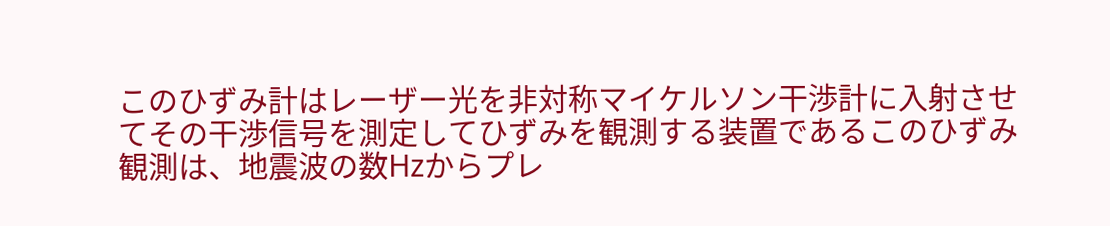このひずみ計はレーザー光を非対称マイケルソン干渉計に入射させてその干渉信号を測定してひずみを観測する装置であるこのひずみ観測は、地震波の数Hzからプレ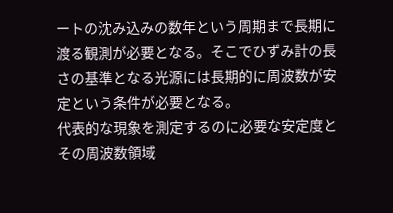ートの沈み込みの数年という周期まで長期に渡る観測が必要となる。そこでひずみ計の長さの基準となる光源には長期的に周波数が安定という条件が必要となる。
代表的な現象を測定するのに必要な安定度とその周波数領域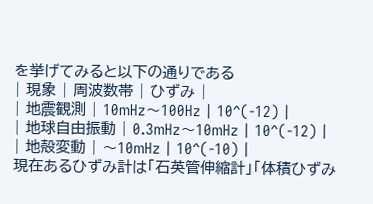を挙げてみると以下の通りである
| 現象 | 周波数帯 | ひずみ |
| 地震観測 | 10mHz〜100Hz | 10^(-12) |
| 地球自由振動 | 0.3mHz〜10mHz | 10^(-12) |
| 地殻変動 | 〜10mHz | 10^(-10) |
現在あるひずみ計は「石英管伸縮計」「体積ひずみ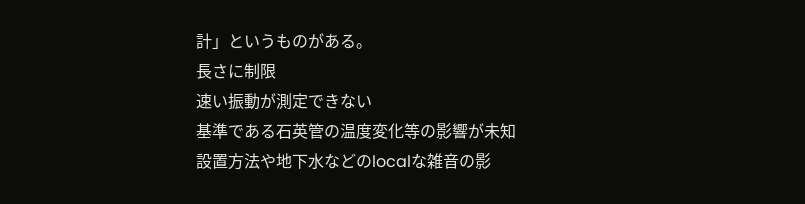計」というものがある。
長さに制限
速い振動が測定できない
基準である石英管の温度変化等の影響が未知
設置方法や地下水などのlocalな雑音の影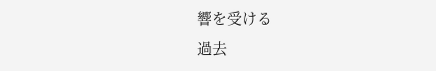響を受ける
過去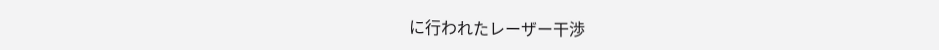に行われたレーザー干渉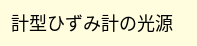計型ひずみ計の光源